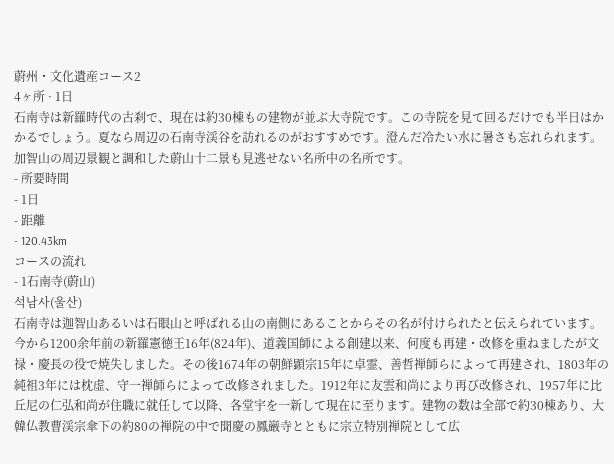蔚州・文化遺産コース2
4ヶ所 · 1日
石南寺は新羅時代の古刹で、現在は約30棟もの建物が並ぶ大寺院です。この寺院を見て回るだけでも半日はかかるでしょう。夏なら周辺の石南寺渓谷を訪れるのがおすすめです。澄んだ冷たい水に暑さも忘れられます。加智山の周辺景観と調和した蔚山十二景も見逃せない名所中の名所です。
- 所要時間
- 1日
- 距離
- 120.43km
コースの流れ
- 1石南寺(蔚山)
석남사(울산)
石南寺は迦智山あるいは石眼山と呼ばれる山の南側にあることからその名が付けられたと伝えられています。今から1200余年前の新羅憲徳王16年(824年)、道義国師による創建以来、何度も再建・改修を重ねましたが文禄・慶長の役で焼失しました。その後1674年の朝鮮顕宗15年に卓霊、善哲禅師らによって再建され、1803年の純祖3年には枕虚、守一禅師らによって改修されました。1912年に友雲和尚により再び改修され、1957年に比丘尼の仁弘和尚が住職に就任して以降、各堂宇を一新して現在に至ります。建物の数は全部で約30棟あり、大韓仏教曹渓宗傘下の約80の禅院の中で聞慶の鳳巌寺とともに宗立特別禅院として広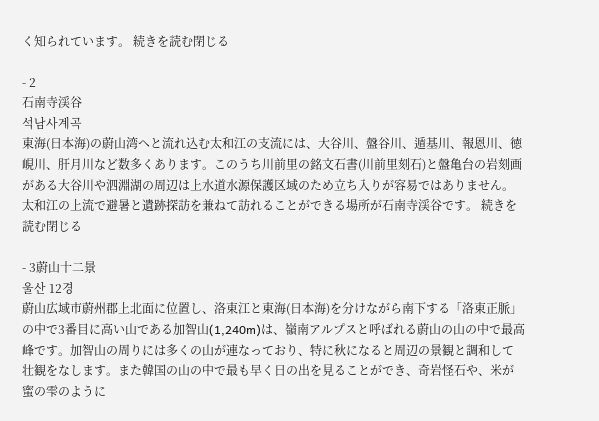く知られています。 続きを読む閉じる

- 2
石南寺渓谷
석남사계곡
東海(日本海)の蔚山湾へと流れ込む太和江の支流には、大谷川、盤谷川、遁基川、報恩川、徳峴川、肝月川など数多くあります。このうち川前里の銘文石書(川前里刻石)と盤亀台の岩刻画がある大谷川や泗淵湖の周辺は上水道水源保護区域のため立ち入りが容易ではありません。太和江の上流で避暑と遺跡探訪を兼ねて訪れることができる場所が石南寺渓谷です。 続きを読む閉じる

- 3蔚山十二景
울산 12경
蔚山広域市蔚州郡上北面に位置し、洛東江と東海(日本海)を分けながら南下する「洛東正脈」の中で3番目に高い山である加智山(1,240m)は、嶺南アルプスと呼ばれる蔚山の山の中で最高峰です。加智山の周りには多くの山が連なっており、特に秋になると周辺の景観と調和して壮観をなします。また韓国の山の中で最も早く日の出を見ることができ、奇岩怪石や、米が蜜の雫のように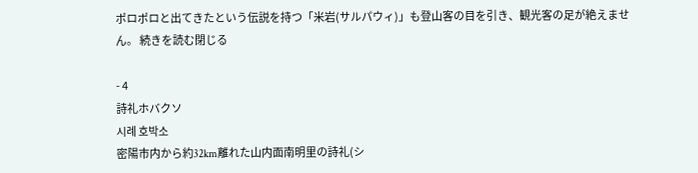ポロポロと出てきたという伝説を持つ「米岩(サルパウィ)」も登山客の目を引き、観光客の足が絶えません。 続きを読む閉じる

- 4
詩礼ホバクソ
시례 호박소
密陽市内から約32km離れた山内面南明里の詩礼(シ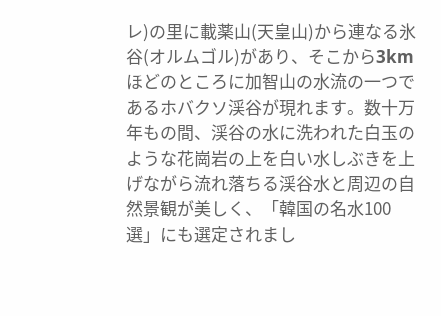レ)の里に載薬山(天皇山)から連なる氷谷(オルムゴル)があり、そこから3kmほどのところに加智山の水流の一つであるホバクソ渓谷が現れます。数十万年もの間、渓谷の水に洗われた白玉のような花崗岩の上を白い水しぶきを上げながら流れ落ちる渓谷水と周辺の自然景観が美しく、「韓国の名水100選」にも選定されまし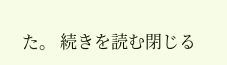た。 続きを読む閉じる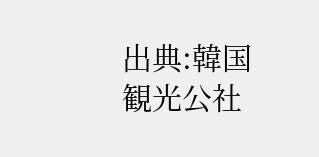出典:韓国観光公社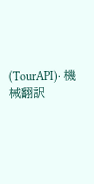(TourAPI)· 機械翻訳